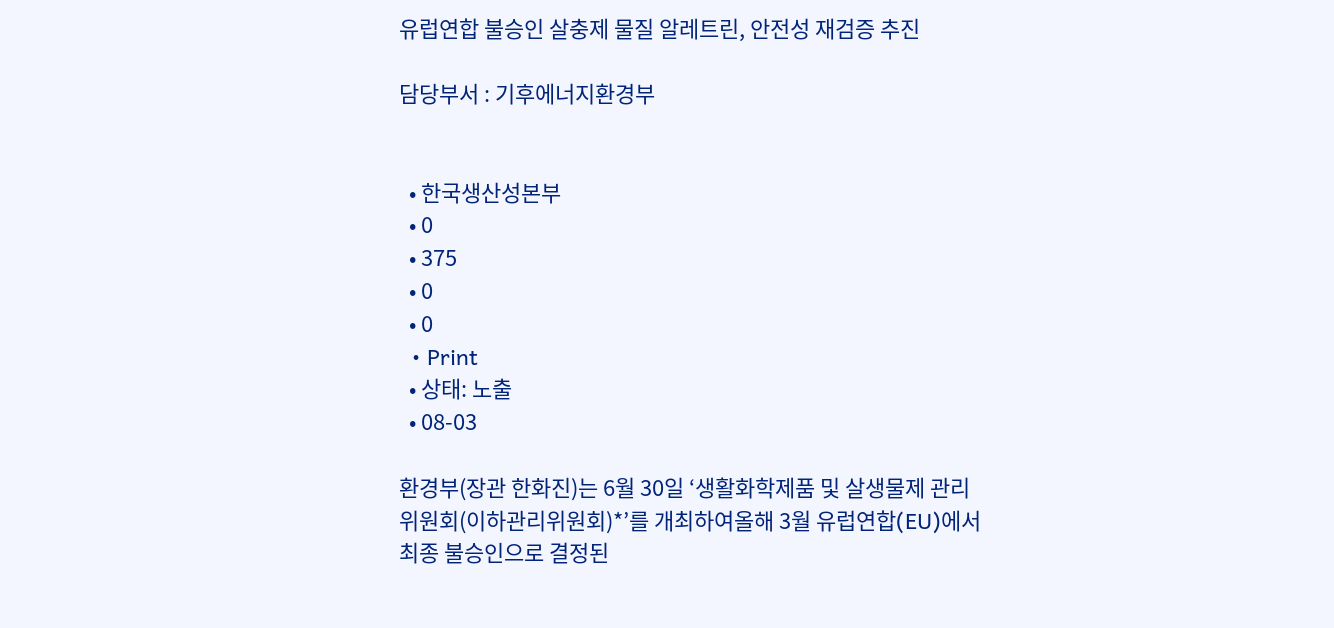유럽연합 불승인 살충제 물질 알레트린, 안전성 재검증 추진

담당부서 : 기후에너지환경부


  • 한국생산성본부
  • 0
  • 375
  • 0
  • 0
  • Print
  • 상태: 노출
  • 08-03

환경부(장관 한화진)는 6월 30일 ‘생활화학제품 및 살생물제 관리위원회(이하관리위원회)*’를 개최하여올해 3월 유럽연합(EU)에서 최종 불승인으로 결정된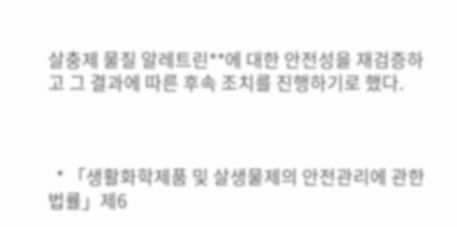살충제 물질 알레트린**에 대한 안전성을 재검증하고 그 결과에 따른 후속 조치를 진행하기로 했다.



  * 「생활화학제품 및 살생물제의 안전관리에 관한 법률」제6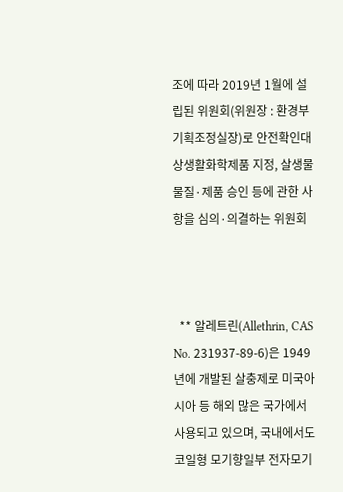조에 따라 2019년 1월에 설립된 위원회(위원장 : 환경부 기획조정실장)로 안전확인대상생활화학제품 지정, 살생물물질·제품 승인 등에 관한 사항을 심의·의결하는 위원회



  ** 알레트린(Allethrin, CAS No. 231937-89-6)은 1949년에 개발된 살충제로 미국아시아 등 해외 많은 국가에서 사용되고 있으며, 국내에서도 코일형 모기향일부 전자모기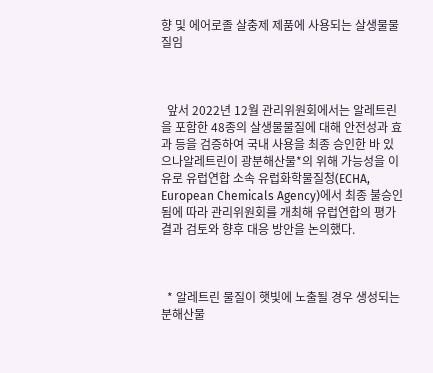향 및 에어로졸 살충제 제품에 사용되는 살생물물질임



  앞서 2022년 12월 관리위원회에서는 알레트린을 포함한 48종의 살생물물질에 대해 안전성과 효과 등을 검증하여 국내 사용을 최종 승인한 바 있으나알레트린이 광분해산물*의 위해 가능성을 이유로 유럽연합 소속 유럽화학물질청(ECHA, European Chemicals Agency)에서 최종 불승인됨에 따라 관리위원회를 개최해 유럽연합의 평가결과 검토와 향후 대응 방안을 논의했다.



  * 알레트린 물질이 햇빛에 노출될 경우 생성되는 분해산물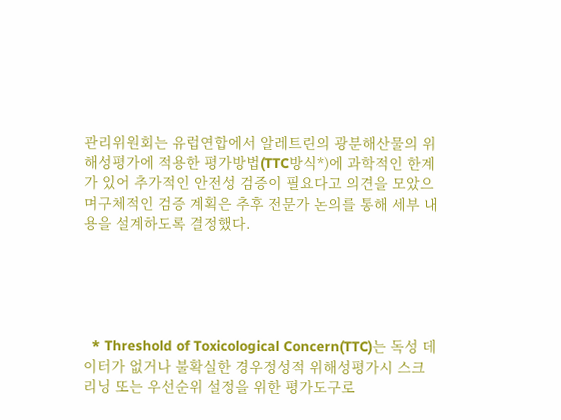관리위원회는 유럽연합에서 알레트린의 광분해산물의 위해성평가에 적용한 평가방법(TTC방식*)에 과학적인 한계가 있어 추가적인 안전성 검증이 필요다고 의견을 모았으며구체적인 검증 계획은 추후 전문가 논의를 통해 세부 내용을 설계하도록 결정했다.





  * Threshold of Toxicological Concern(TTC)는 독성 데이터가 없거나 불확실한 경우정성적 위해성평가시 스크리닝 또는 우선순위 설정을 위한 평가도구로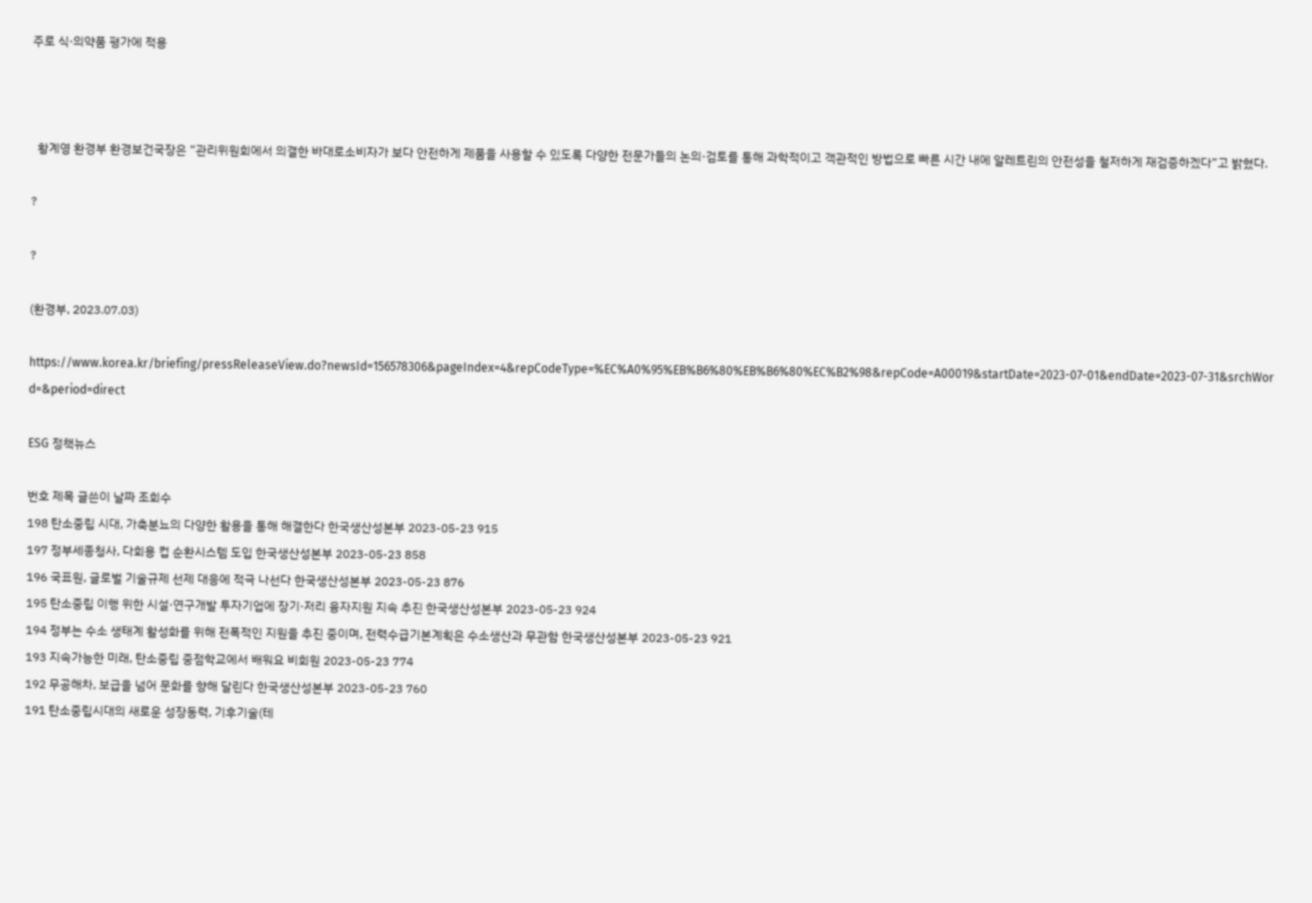주로 식·의약품 평가에 적용



  황계영 환경부 환경보건국장은 “관리위원회에서 의결한 바대로소비자가 보다 안전하게 제품을 사용할 수 있도록 다양한 전문가들의 논의·검토를 통해 과학적이고 객관적인 방법으로 빠른 시간 내에 알레트린의 안전성을 철저하게 재검증하겠다”고 밝혔다.

?

?

(환경부, 2023.07.03)

https://www.korea.kr/briefing/pressReleaseView.do?newsId=156578306&pageIndex=4&repCodeType=%EC%A0%95%EB%B6%80%EB%B6%80%EC%B2%98&repCode=A00019&startDate=2023-07-01&endDate=2023-07-31&srchWord=&period=direct

ESG 정책뉴스

번호 제목 글쓴이 날짜 조회수
198 탄소중립 시대, 가축분뇨의 다양한 활용을 통해 해결한다 한국생산성본부 2023-05-23 915
197 정부세종청사, 다회용 컵 순환시스템 도입 한국생산성본부 2023-05-23 858
196 국표원, 글로벌 기술규제 선제 대응에 적극 나선다 한국생산성본부 2023-05-23 876
195 탄소중립 이행 위한 시설·연구개발 투자기업에 장기·저리 융자지원 지속 추진 한국생산성본부 2023-05-23 924
194 정부는 수소 생태계 활성화를 위해 전폭적인 지원을 추진 중이며, 전력수급기본계획은 수소생산과 무관함 한국생산성본부 2023-05-23 921
193 지속가능한 미래, 탄소중립 중점학교에서 배워요 비회원 2023-05-23 774
192 무공해차, 보급을 넘어 문화를 향해 달린다 한국생산성본부 2023-05-23 760
191 탄소중립시대의 새로운 성장동력, 기후기술(테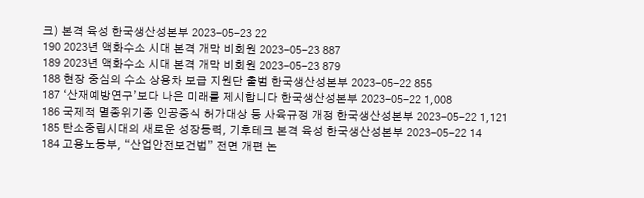크) 본격 육성 한국생산성본부 2023-05-23 22
190 2023년 액화수소 시대 본격 개막 비회원 2023-05-23 887
189 2023년 액화수소 시대 본격 개막 비회원 2023-05-23 879
188 현장 중심의 수소 상용차 보급 지원단 출범 한국생산성본부 2023-05-22 855
187 ‘산재예방연구’보다 나은 미래를 제시합니다 한국생산성본부 2023-05-22 1,008
186 국제적 멸종위기종 인공증식 허가대상 등 사육규정 개정 한국생산성본부 2023-05-22 1,121
185 탄소중립시대의 새로운 성장동력, 기후테크 본격 육성 한국생산성본부 2023-05-22 14
184 고용노동부, “산업안전보건법” 전면 개편 논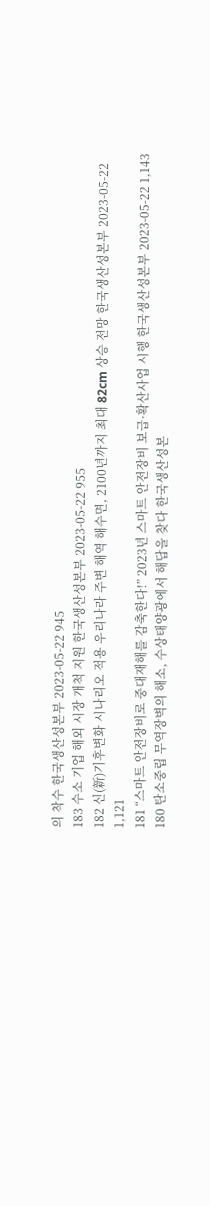의 착수 한국생산성본부 2023-05-22 945
183 수소 기업 해외 시장 개척 지원 한국생산성본부 2023-05-22 955
182 신(新)기후변화 시나리오 적용 우리나라 주변 해역 해수면, 2100년까지 최대 82cm 상승 전망 한국생산성본부 2023-05-22 1,121
181 “스마트 안전장비로 중대재해를 감축한다!” 2023년 스마트 안전장비 보급·확산사업 시행 한국생산성본부 2023-05-22 1,143
180 탄소중립 무역장벽의 해소, 수상태양광에서 해답을 찾다 한국생산성본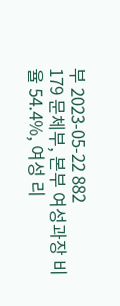부 2023-05-22 882
179 문체부, 본부 여성과장 비율 54.4%, 여성 리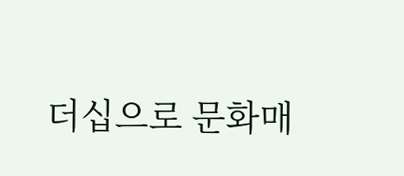더십으로 문화매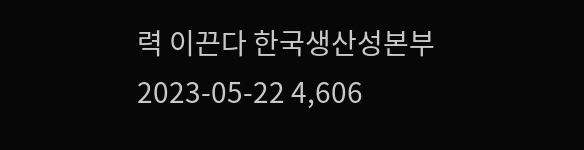력 이끈다 한국생산성본부 2023-05-22 4,606